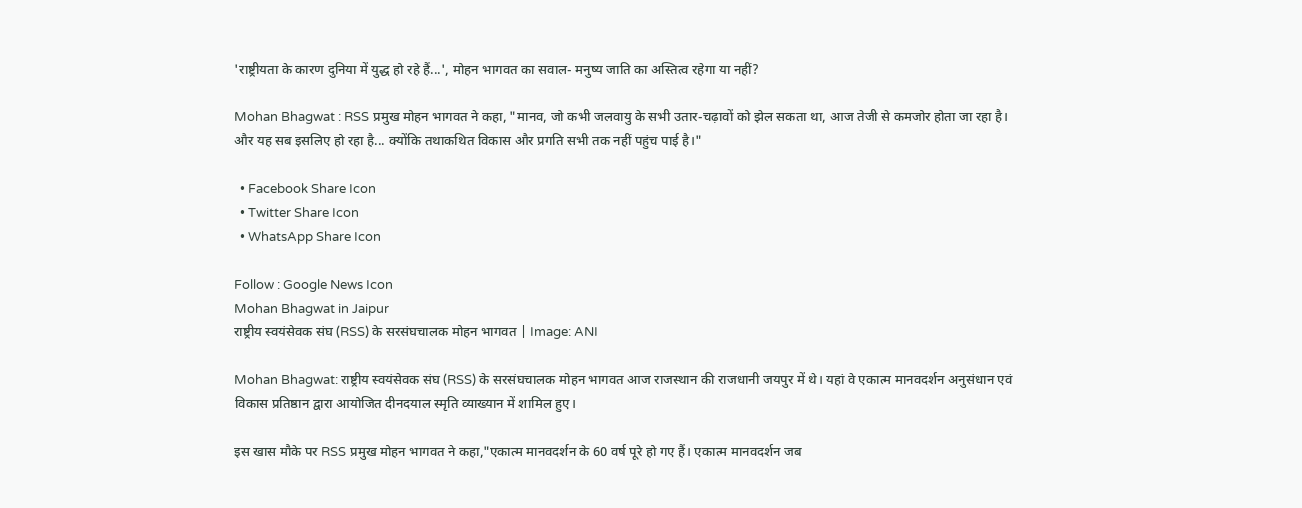'राष्ट्रीयता के कारण दुनिया में युद्ध हो रहे हैं...', मोहन भागवत का सवाल- मनुष्य जाति का अस्तित्व रहेगा या नहीं?

Mohan Bhagwat : RSS प्रमुख मोहन भागवत ने कहा, "मानव, जो कभी जलवायु के सभी उतार-चढ़ावों को झेल सकता था, आज तेजी से कमजोर होता जा रहा है। और यह सब इसलिए हो रहा है... क्योंकि तथाकथित विकास और प्रगति सभी तक नहीं पहुंच पाई है।"

  • Facebook Share Icon
  • Twitter Share Icon
  • WhatsApp Share Icon

Follow : Google News Icon
Mohan Bhagwat in Jaipur
राष्ट्रीय स्वयंसेवक संघ (RSS) के सरसंघचालक मोहन भागवत | Image: ANI

Mohan Bhagwat: राष्ट्रीय स्वयंसेवक संघ (RSS) के सरसंघचालक मोहन भागवत आज राजस्थान की राजधानी जयपुर में थे। यहां वे एकात्म मानवदर्शन अनुसंधान एवं विकास प्रतिष्ठान द्वारा आयोजित दीनदयाल स्मृति व्याख्यान में शामिल हुए।

इस खास मौके पर RSS प्रमुख मोहन भागवत ने कहा,"एकात्म मानवदर्शन के 60 वर्ष पूरे हो गए हैं। एकात्म मानवदर्शन जब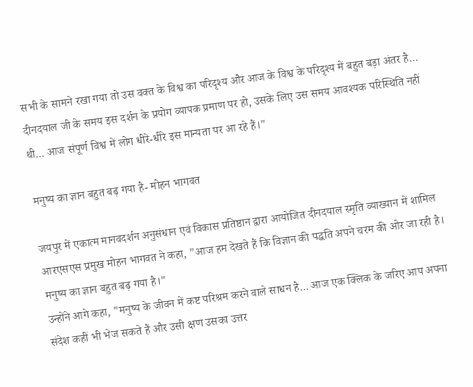सभी के सामने रखा गया तो उस वक्त के विश्व का परिदृश्य और आज के विश्व के परिदृश्य में बहुत बड़ा अंतर है... दीनदयाल जी के समय इस दर्शन के प्रयोग व्यापक प्रमाण पर हो, उसके लिए उस समय आवश्यक परिस्थिति नहीं थी... आज संपूर्ण विश्व में लोग धीरे-धीरे इस मान्यता पर आ रहे हैं।"

मनुष्य का ज्ञान बहुत बढ़ गया है- मोहन भागवत

जयपुर में एकात्म मानवदर्शन अनुसंधान एवं विकास प्रतिष्ठान द्वारा आयोजित दीनदयाल स्मृति व्याख्यान में शामिल आरएसएस प्रमुख मोहन भागवत ने कहा, "आज हम देखते हैं कि विज्ञान की पद्धति अपने चरम की ओर जा रही है। मनुष्य का ज्ञान बहुत बढ़ गया है।"
उन्होंने आगे कहा, "मनुष्य के जीवन में कष्ट परिश्रम करने वाले साधन है... आज एक क्लिक के जरिए आप अपना संदेश कहीं भी भेज सकते हैं और उसी क्षण उसका उत्तर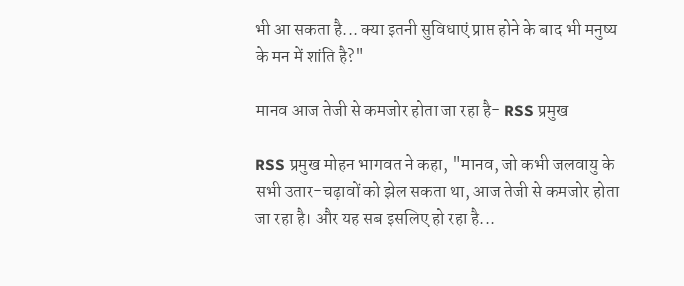भी आ सकता है... क्या इतनी सुविधाएं प्राप्त होने के बाद भी मनुष्य के मन में शांति है?"

मानव आज तेजी से कमजोर होता जा रहा है- RSS प्रमुख

RSS प्रमुख मोहन भागवत ने कहा, "मानव, जो कभी जलवायु के सभी उतार-चढ़ावों को झेल सकता था, आज तेजी से कमजोर होता जा रहा है। और यह सब इसलिए हो रहा है...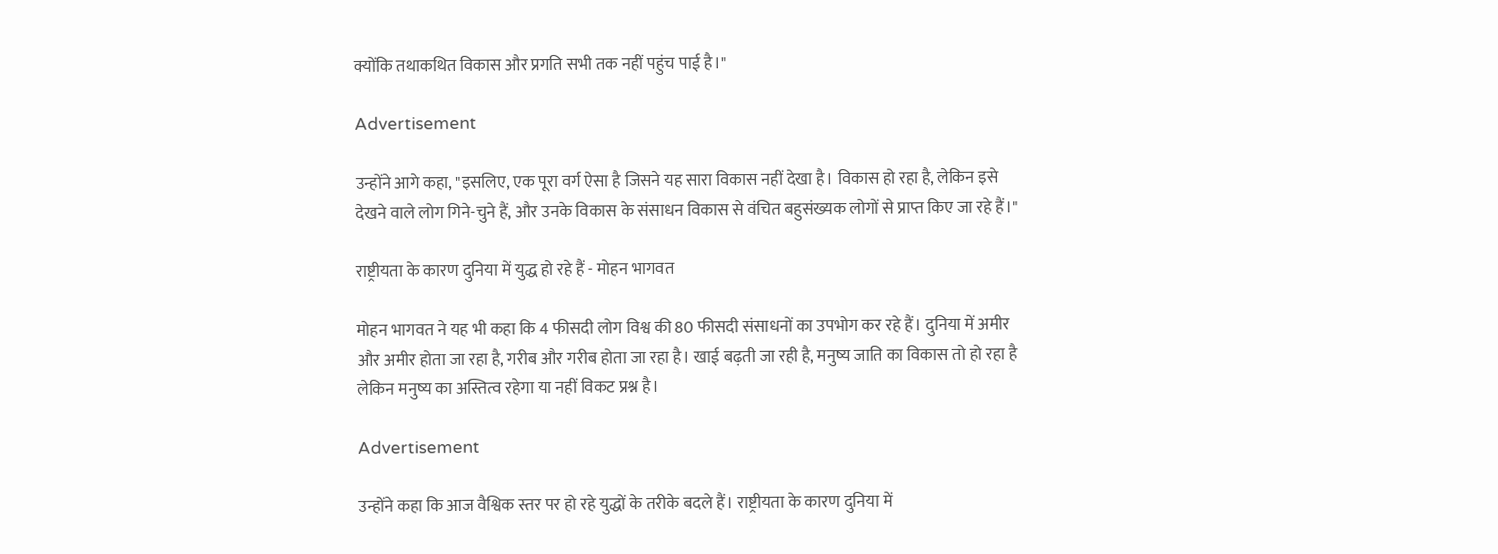क्योंकि तथाकथित विकास और प्रगति सभी तक नहीं पहुंच पाई है।"

Advertisement

उन्होंने आगे कहा, "इसलिए, एक पूरा वर्ग ऐसा है जिसने यह सारा विकास नहीं देखा है। विकास हो रहा है, लेकिन इसे देखने वाले लोग गिने-चुने हैं, और उनके विकास के संसाधन विकास से वंचित बहुसंख्यक लोगों से प्राप्त किए जा रहे हैं।"

राष्ट्रीयता के कारण दुनिया में युद्ध हो रहे हैं - मोहन भागवत

मोहन भागवत ने यह भी कहा कि 4 फीसदी लोग विश्व की 80 फीसदी संसाधनों का उपभोग कर रहे हैं। दुनिया में अमीर और अमीर होता जा रहा है, गरीब और गरीब होता जा रहा है। खाई बढ़ती जा रही है, मनुष्य जाति का विकास तो हो रहा है लेकिन मनुष्य का अस्तित्व रहेगा या नहीं विकट प्रश्न है।

Advertisement

उन्होंने कहा कि आज वैश्विक स्तर पर हो रहे युद्धों के तरीके बदले हैं। राष्ट्रीयता के कारण दुनिया में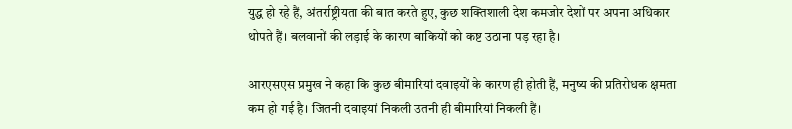युद्ध हो रहे हैं, अंतर्राष्ट्रीयता की बात करते हुए, कुछ शक्तिशाली देश कमजोर देशों पर अपना अधिकार थोपते हैं। बलवानों की लड़ाई के कारण बाकियों को कष्ट उठाना पड़ रहा है।

आरएसएस प्रमुख ने कहा कि कुछ बीमारियां दवाइयों के कारण ही होती हैं, मनुष्य की प्रतिरोधक क्षमता कम हो गई है। जितनी दवाइयां निकली उतनी ही बीमारियां निकली हैं।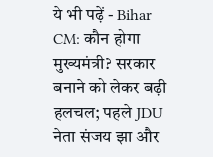ये भी पढ़ें - Bihar CM: कौन होगा मुख्यमंत्री? सरकार बनाने को लेकर बढ़ी हलचल; पहले JDU नेता संजय झा और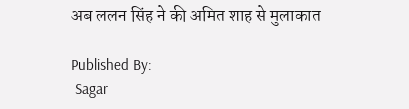अब ललन सिंह ने की अमित शाह से मुलाकात

Published By:
 Sagar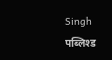Singh
पब्लिश्ड